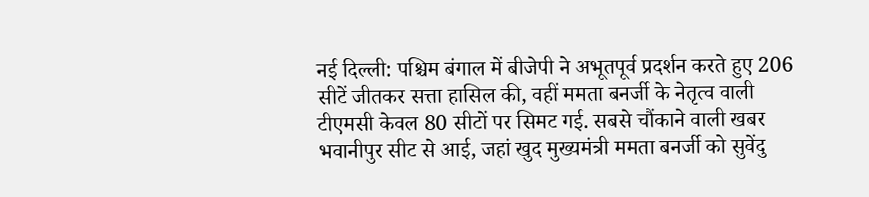नई दिल्ली: पश्चिम बंगाल में बीजेपी ने अभूतपूर्व प्रदर्शन करते हुए 206 सीटें जीतकर सत्ता हासिल की, वहीं ममता बनर्जी के नेतृत्व वाली टीएमसी केवल 80 सीटों पर सिमट गई. सबसे चौंकाने वाली खबर भवानीपुर सीट से आई, जहां खुद मुख्यमंत्री ममता बनर्जी को सुवेंदु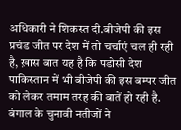अधिकारी ने शिकस्त दी.बीजेपी की इस प्रचंड जीत पर देश में तो चर्चाएं चल ही रही है, ख़ास बात यह है कि पडोसी देश पाकिस्तान में भी बीजेपी की इस बम्पर जीत को लेकर तमाम तरह की बातें हो रही है.
बंगाल के चुनावी नतीजों ने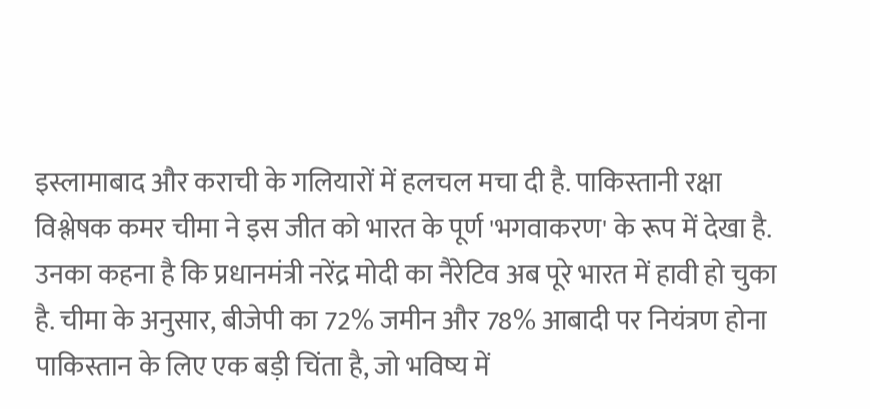इस्लामाबाद और कराची के गलियारों में हलचल मचा दी है. पाकिस्तानी रक्षा विश्लेषक कमर चीमा ने इस जीत को भारत के पूर्ण 'भगवाकरण' के रूप में देखा है. उनका कहना है कि प्रधानमंत्री नरेंद्र मोदी का नैरेटिव अब पूरे भारत में हावी हो चुका है. चीमा के अनुसार, बीजेपी का 72% जमीन और 78% आबादी पर नियंत्रण होना पाकिस्तान के लिए एक बड़ी चिंता है, जो भविष्य में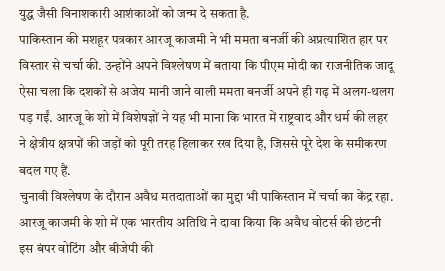युद्ध जैसी विनाशकारी आशंकाओं को जन्म दे सकता है.
पाकिस्तान की मशहूर पत्रकार आरजू काजमी ने भी ममता बनर्जी की अप्रत्याशित हार पर विस्तार से चर्चा की. उन्होंने अपने विश्लेषण में बताया कि पीएम मोदी का राजनीतिक जादू ऐसा चला कि दशकों से अजेय मानी जाने वाली ममता बनर्जी अपने ही गढ़ में अलग-थलग पड़ गईं. आरजू के शो में विशेषज्ञों ने यह भी माना कि भारत में राष्ट्रवाद और धर्म की लहर ने क्षेत्रीय क्षत्रपों की जड़ों को पूरी तरह हिलाकर रख दिया है, जिससे पूरे देश के समीकरण बदल गए हैं.
चुनावी विश्लेषण के दौरान अवैध मतदाताओं का मुद्दा भी पाकिस्तान में चर्चा का केंद्र रहा. आरजू काजमी के शो में एक भारतीय अतिथि ने दावा किया कि अवैध वोटर्स की छंटनी इस बंपर वोटिंग और बीजेपी की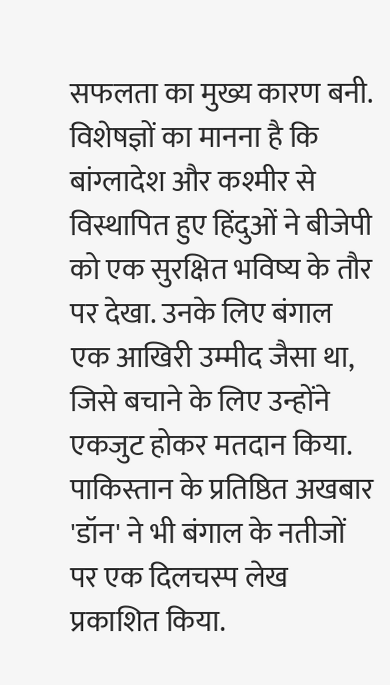सफलता का मुख्य कारण बनी. विशेषज्ञों का मानना है कि बांग्लादेश और कश्मीर से विस्थापित हुए हिंदुओं ने बीजेपी को एक सुरक्षित भविष्य के तौर पर देखा. उनके लिए बंगाल एक आखिरी उम्मीद जैसा था, जिसे बचाने के लिए उन्होंने एकजुट होकर मतदान किया.
पाकिस्तान के प्रतिष्ठित अखबार 'डॉन' ने भी बंगाल के नतीजों पर एक दिलचस्प लेख प्रकाशित किया.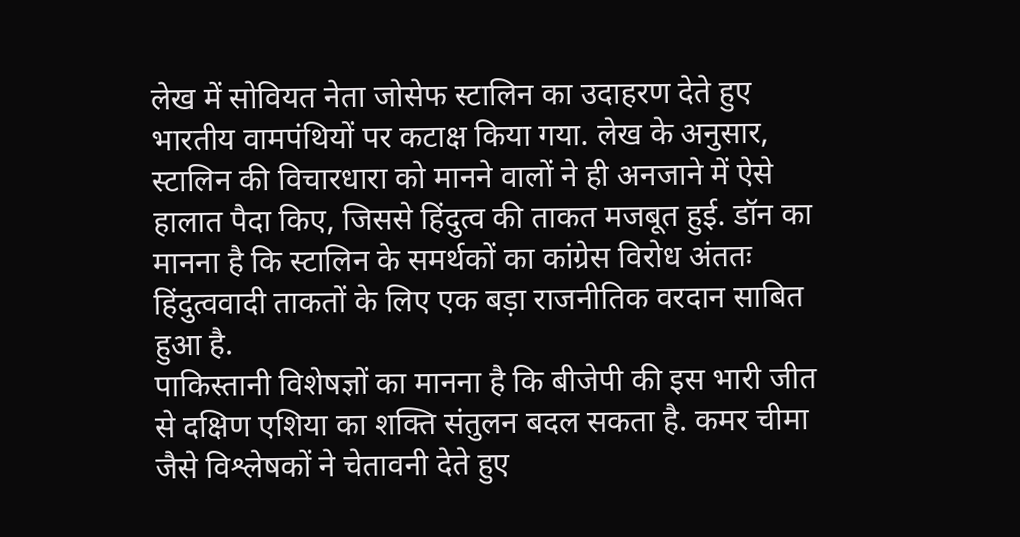लेख में सोवियत नेता जोसेफ स्टालिन का उदाहरण देते हुए भारतीय वामपंथियों पर कटाक्ष किया गया. लेख के अनुसार, स्टालिन की विचारधारा को मानने वालों ने ही अनजाने में ऐसे हालात पैदा किए, जिससे हिंदुत्व की ताकत मजबूत हुई. डॉन का मानना है कि स्टालिन के समर्थकों का कांग्रेस विरोध अंततः हिंदुत्ववादी ताकतों के लिए एक बड़ा राजनीतिक वरदान साबित हुआ है.
पाकिस्तानी विशेषज्ञों का मानना है कि बीजेपी की इस भारी जीत से दक्षिण एशिया का शक्ति संतुलन बदल सकता है. कमर चीमा जैसे विश्लेषकों ने चेतावनी देते हुए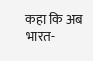कहा कि अब भारत-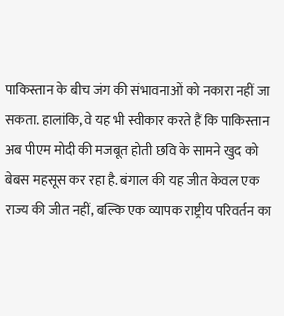पाकिस्तान के बीच जंग की संभावनाओं को नकारा नहीं जा सकता. हालांकि, वे यह भी स्वीकार करते हैं कि पाकिस्तान अब पीएम मोदी की मजबूत होती छवि के सामने खुद को बेबस महसूस कर रहा है. बंगाल की यह जीत केवल एक राज्य की जीत नहीं, बल्कि एक व्यापक राष्ट्रीय परिवर्तन का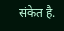संकेत है.